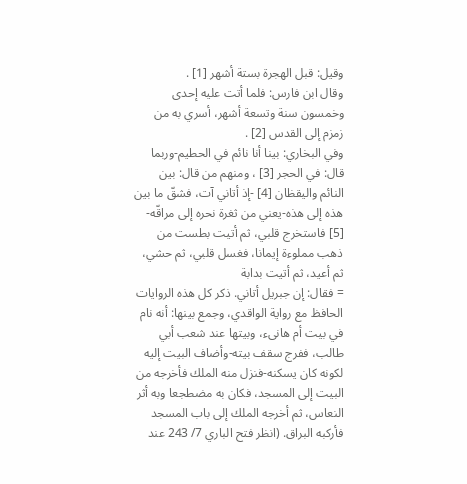وقيل: قبل الهجرة بستة أشهر [1] .
وقال ابن فارس: فلما أتت عليه إحدى وخمسون سنة وتسعة أشهر، أسري به من زمزم إلى القدس [2] .
وفي البخاري: بينا أنا نائم في الحطيم-وربما قال: في الحجر [3] ، ومنهم من قال: بين النائم واليقظان [4] -إذ أتاني آت، فشقّ ما بين هذه إلى هذه-يعني من ثغرة نحره إلى مراقّه- [5] فاستخرج قلبي، ثم أتيت بطست من ذهب مملوءة إيمانا، فغسل قلبي، ثم حشي، ثم أعيد، ثم أتيت بدابة
= فقال: إن جبريل أتاني. ذكر كل هذه الروايات الحافظ مع رواية الواقدي، وجمع بينها: أنه نام في بيت أم هانىء، وبيتها عند شعب أبي طالب، ففرج سقف بيته-وأضاف البيت إليه لكونه كان يسكنه-فنزل منه الملك فأخرجه من البيت إلى المسجد، فكان به مضطجعا وبه أثر النعاس، ثم أخرجه الملك إلى باب المسجد فأركبه البراق. (انظر فتح الباري 7/ 243 عند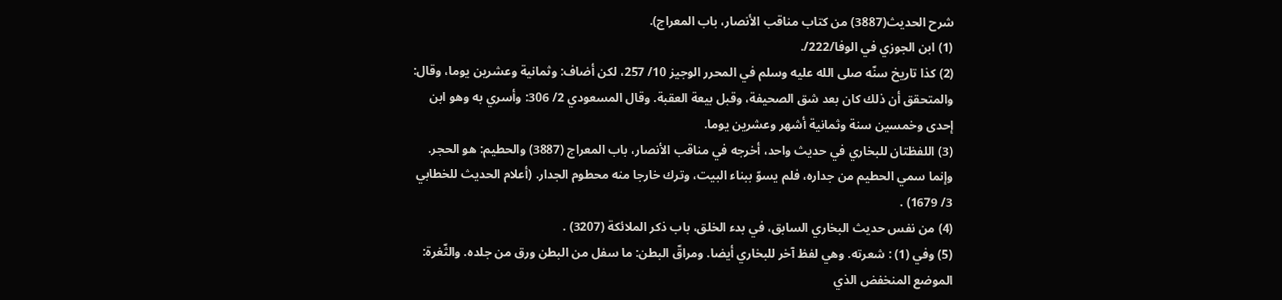شرح الحديث(3887) من كتاب مناقب الأنصار، باب المعراج).
(1) ابن الجوزي في الوفا/222/.
(2) كذا تاريخ سنّه صلى الله عليه وسلم في المحرر الوجيز 10/ 257، لكن أضاف: وثمانية وعشرين يوما، وقال: والمتحقق أن ذلك كان بعد شق الصحيفة، وقبل بيعة العقبة. وقال المسعودي 2/ 306: وأسري به وهو ابن إحدى وخمسين سنة وثمانية أشهر وعشرين يوما.
(3) اللفظتان للبخاري في حديث واحد، أخرجه في مناقب الأنصار، باب المعراج (3887) والحطيم: هو الحجر. وإنما سمي الحطيم من جداره، فلم يسوّ ببناء البيت، وترك خارجا منه محطوم الجدار. (أعلام الحديث للخطابي 3/ 1679) .
(4) من نفس حديث البخاري السابق، في بدء الخلق، باب ذكر الملائكة (3207) .
(5) وفي (1) : شعرته. وهي لفظ آخر للبخاري أيضا. ومراقّ البطن: ما سفل من البطن ورق من جلده. والثّغرة: الموضع المنخفض الذي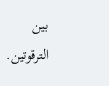بين الترقوتين.